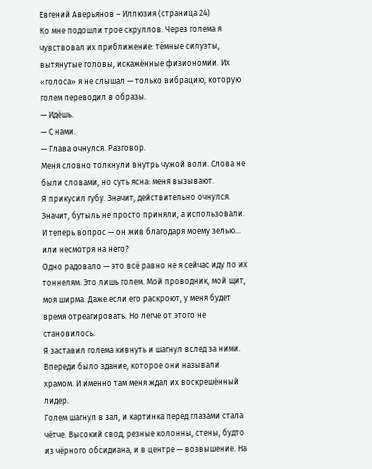Евгений Аверьянов – Иллюзия (страница 24)
Ко мне подошли трое скруллов. Через голема я чувствовал их приближение: тёмные силуэты, вытянутые головы, искажённые физиономии. Их «голоса» я не слышал — только вибрацию, которую голем переводил в образы.
— Идёшь.
— С нами.
— Глава очнулся. Разговор.
Меня словно толкнули внутрь чужой воли. Слова не были словами, но суть ясна: меня вызывают.
Я прикусил губу. Значит, действительно очнулся. Значит, бутыль не просто приняли, а использовали. И теперь вопрос — он жив благодаря моему зелью… или несмотря на него?
Одно радовало — это всё равно не я сейчас иду по их тоннелям. Это лишь голем. Мой проводник, мой щит, моя ширма. Даже если его раскроют, у меня будет время отреагировать. Но легче от этого не становилось.
Я заставил голема кивнуть и шагнул вслед за ними. Впереди было здание, которое они называли храмом. И именно там меня ждал их воскрешённый лидер.
Голем шагнул в зал, и картинка перед глазами стала чётче. Высокий свод, резные колонны, стены, будто из чёрного обсидиана, и в центре — возвышение. На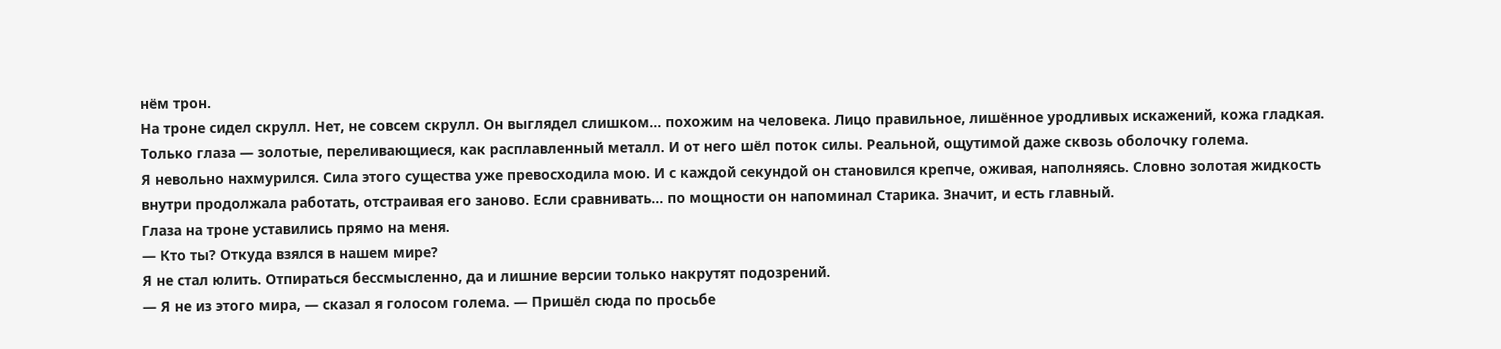нём трон.
На троне сидел скрулл. Нет, не совсем скрулл. Он выглядел слишком… похожим на человека. Лицо правильное, лишённое уродливых искажений, кожа гладкая. Только глаза — золотые, переливающиеся, как расплавленный металл. И от него шёл поток силы. Реальной, ощутимой даже сквозь оболочку голема.
Я невольно нахмурился. Сила этого существа уже превосходила мою. И с каждой секундой он становился крепче, оживая, наполняясь. Словно золотая жидкость внутри продолжала работать, отстраивая его заново. Если сравнивать… по мощности он напоминал Старика. Значит, и есть главный.
Глаза на троне уставились прямо на меня.
— Кто ты? Откуда взялся в нашем мире?
Я не стал юлить. Отпираться бессмысленно, да и лишние версии только накрутят подозрений.
— Я не из этого мира, — сказал я голосом голема. — Пришёл сюда по просьбе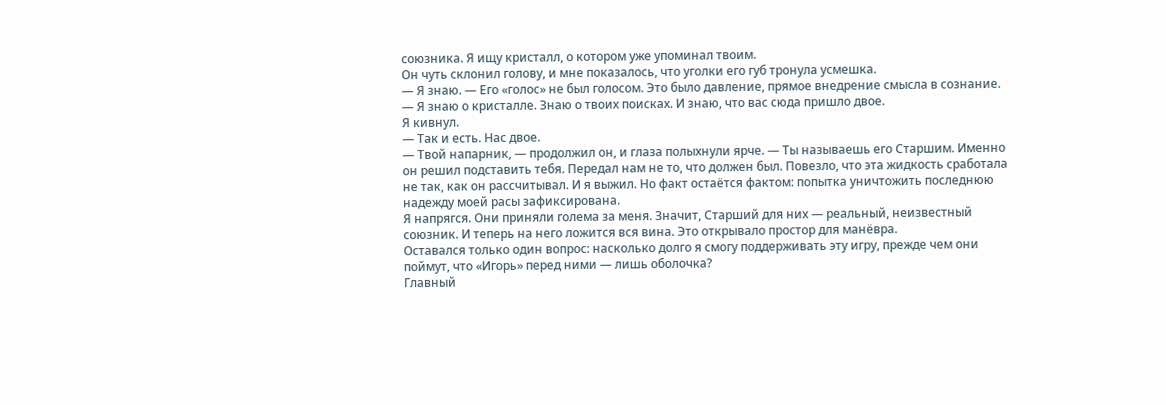союзника. Я ищу кристалл, о котором уже упоминал твоим.
Он чуть склонил голову, и мне показалось, что уголки его губ тронула усмешка.
— Я знаю. — Его «голос» не был голосом. Это было давление, прямое внедрение смысла в сознание. — Я знаю о кристалле. Знаю о твоих поисках. И знаю, что вас сюда пришло двое.
Я кивнул.
— Так и есть. Нас двое.
— Твой напарник, — продолжил он, и глаза полыхнули ярче. — Ты называешь его Старшим. Именно он решил подставить тебя. Передал нам не то, что должен был. Повезло, что эта жидкость сработала не так, как он рассчитывал. И я выжил. Но факт остаётся фактом: попытка уничтожить последнюю надежду моей расы зафиксирована.
Я напрягся. Они приняли голема за меня. Значит, Старший для них — реальный, неизвестный союзник. И теперь на него ложится вся вина. Это открывало простор для манёвра.
Оставался только один вопрос: насколько долго я смогу поддерживать эту игру, прежде чем они поймут, что «Игорь» перед ними — лишь оболочка?
Главный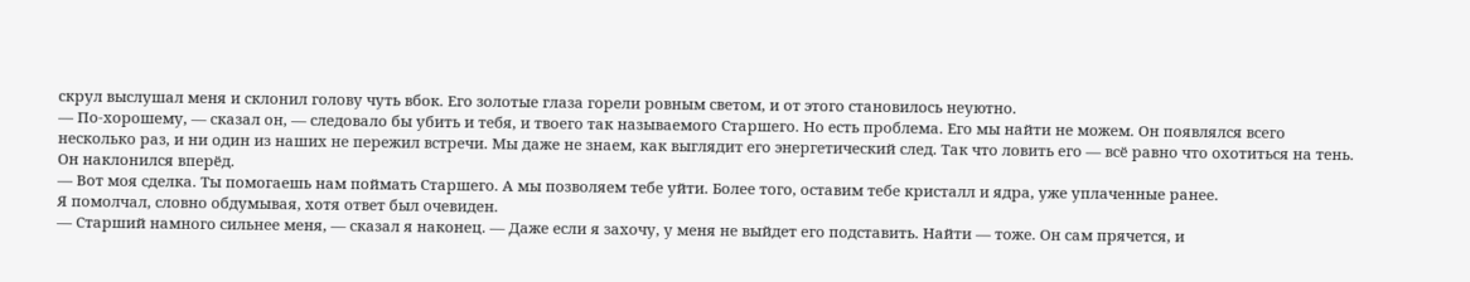скрул выслушал меня и склонил голову чуть вбок. Его золотые глаза горели ровным светом, и от этого становилось неуютно.
— По-хорошему, — сказал он, — следовало бы убить и тебя, и твоего так называемого Старшего. Но есть проблема. Его мы найти не можем. Он появлялся всего несколько раз, и ни один из наших не пережил встречи. Мы даже не знаем, как выглядит его энергетический след. Так что ловить его — всё равно что охотиться на тень.
Он наклонился вперёд.
— Вот моя сделка. Ты помогаешь нам поймать Старшего. А мы позволяем тебе уйти. Более того, оставим тебе кристалл и ядра, уже уплаченные ранее.
Я помолчал, словно обдумывая, хотя ответ был очевиден.
— Старший намного сильнее меня, — сказал я наконец. — Даже если я захочу, у меня не выйдет его подставить. Найти — тоже. Он сам прячется, и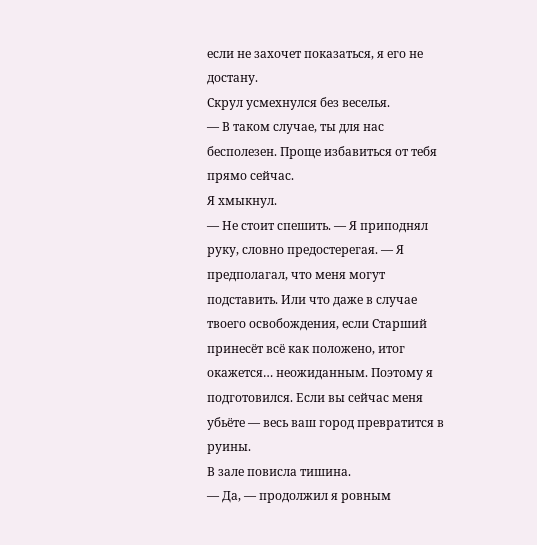если не захочет показаться, я его не достану.
Скрул усмехнулся без веселья.
— В таком случае, ты для нас бесполезен. Проще избавиться от тебя прямо сейчас.
Я хмыкнул.
— Не стоит спешить. — Я приподнял руку, словно предостерегая. — Я предполагал, что меня могут подставить. Или что даже в случае твоего освобождения, если Старший принесёт всё как положено, итог окажется… неожиданным. Поэтому я подготовился. Если вы сейчас меня убьёте — весь ваш город превратится в руины.
В зале повисла тишина.
— Да, — продолжил я ровным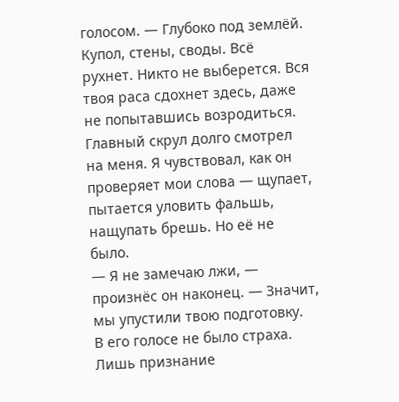голосом. — Глубоко под землёй. Купол, стены, своды. Всё рухнет. Никто не выберется. Вся твоя раса сдохнет здесь, даже не попытавшись возродиться.
Главный скрул долго смотрел на меня. Я чувствовал, как он проверяет мои слова — щупает, пытается уловить фальшь, нащупать брешь. Но её не было.
— Я не замечаю лжи, — произнёс он наконец. — Значит, мы упустили твою подготовку.
В его голосе не было страха. Лишь признание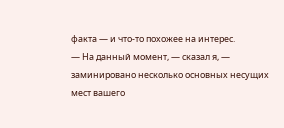факта — и что-то похожее на интерес.
— На данный момент, — сказал я, — заминировано несколько основных несущих мест вашего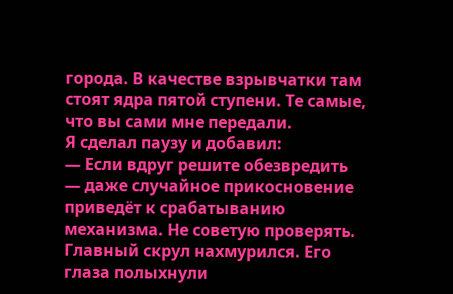города. В качестве взрывчатки там стоят ядра пятой ступени. Те самые, что вы сами мне передали.
Я сделал паузу и добавил:
— Если вдруг решите обезвредить — даже случайное прикосновение приведёт к срабатыванию механизма. Не советую проверять.
Главный скрул нахмурился. Его глаза полыхнули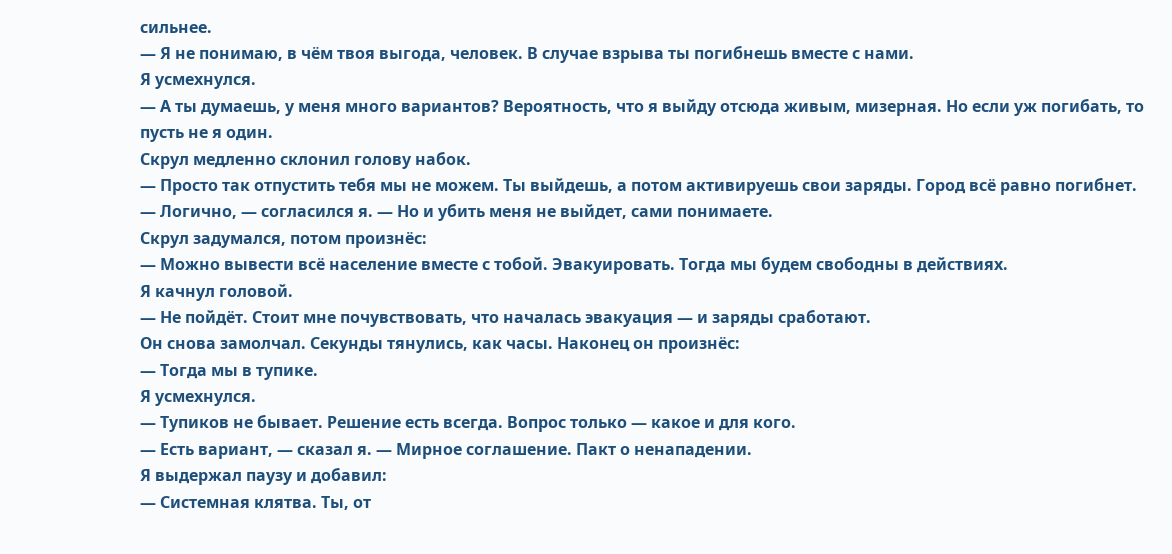сильнее.
— Я не понимаю, в чём твоя выгода, человек. В случае взрыва ты погибнешь вместе с нами.
Я усмехнулся.
— А ты думаешь, у меня много вариантов? Вероятность, что я выйду отсюда живым, мизерная. Но если уж погибать, то пусть не я один.
Скрул медленно склонил голову набок.
— Просто так отпустить тебя мы не можем. Ты выйдешь, а потом активируешь свои заряды. Город всё равно погибнет.
— Логично, — согласился я. — Но и убить меня не выйдет, сами понимаете.
Скрул задумался, потом произнёс:
— Можно вывести всё население вместе с тобой. Эвакуировать. Тогда мы будем свободны в действиях.
Я качнул головой.
— Не пойдёт. Стоит мне почувствовать, что началась эвакуация — и заряды сработают.
Он снова замолчал. Секунды тянулись, как часы. Наконец он произнёс:
— Тогда мы в тупике.
Я усмехнулся.
— Тупиков не бывает. Решение есть всегда. Вопрос только — какое и для кого.
— Есть вариант, — сказал я. — Мирное соглашение. Пакт о ненападении.
Я выдержал паузу и добавил:
— Системная клятва. Ты, от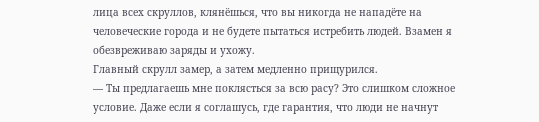лица всех скруллов, клянёшься, что вы никогда не нападёте на человеческие города и не будете пытаться истребить людей. Взамен я обезвреживаю заряды и ухожу.
Главный скрулл замер, а затем медленно прищурился.
— Ты предлагаешь мне поклясться за всю расу? Это слишком сложное условие. Даже если я соглашусь, где гарантия, что люди не начнут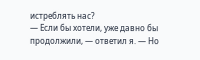истреблять нас?
— Если бы хотели, уже давно бы продолжили, — ответил я. — Но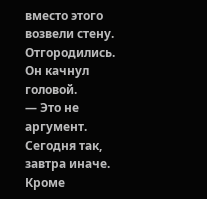вместо этого возвели стену. Отгородились.
Он качнул головой.
— Это не аргумент. Сегодня так, завтра иначе. Кроме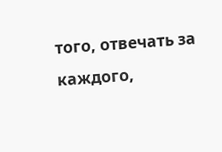того, отвечать за каждого,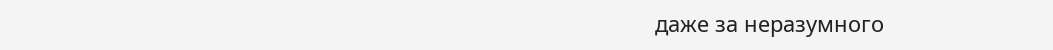даже за неразумного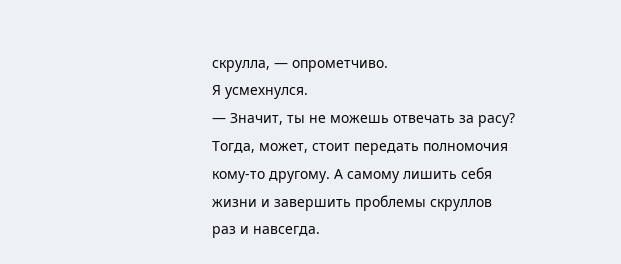скрулла, — опрометчиво.
Я усмехнулся.
— Значит, ты не можешь отвечать за расу? Тогда, может, стоит передать полномочия кому-то другому. А самому лишить себя жизни и завершить проблемы скруллов раз и навсегда.